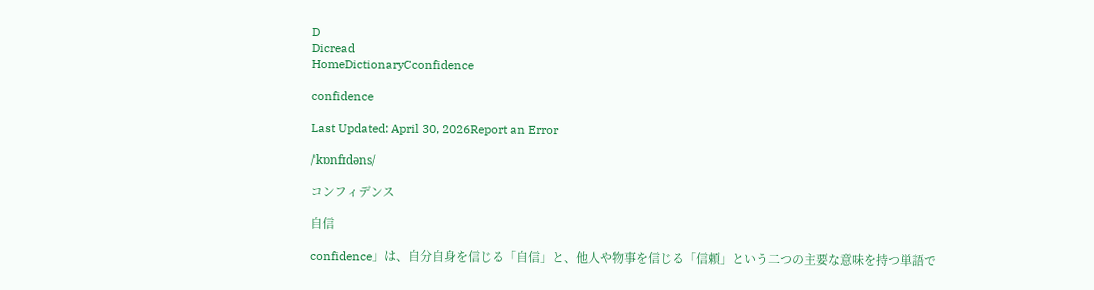D
Dicread
HomeDictionaryCconfidence

confidence

Last Updated: April 30, 2026Report an Error

/ˈkɒnfɪdəns/

コンフィデンス

自信

confidence」は、自分自身を信じる「自信」と、他人や物事を信じる「信頼」という二つの主要な意味を持つ単語で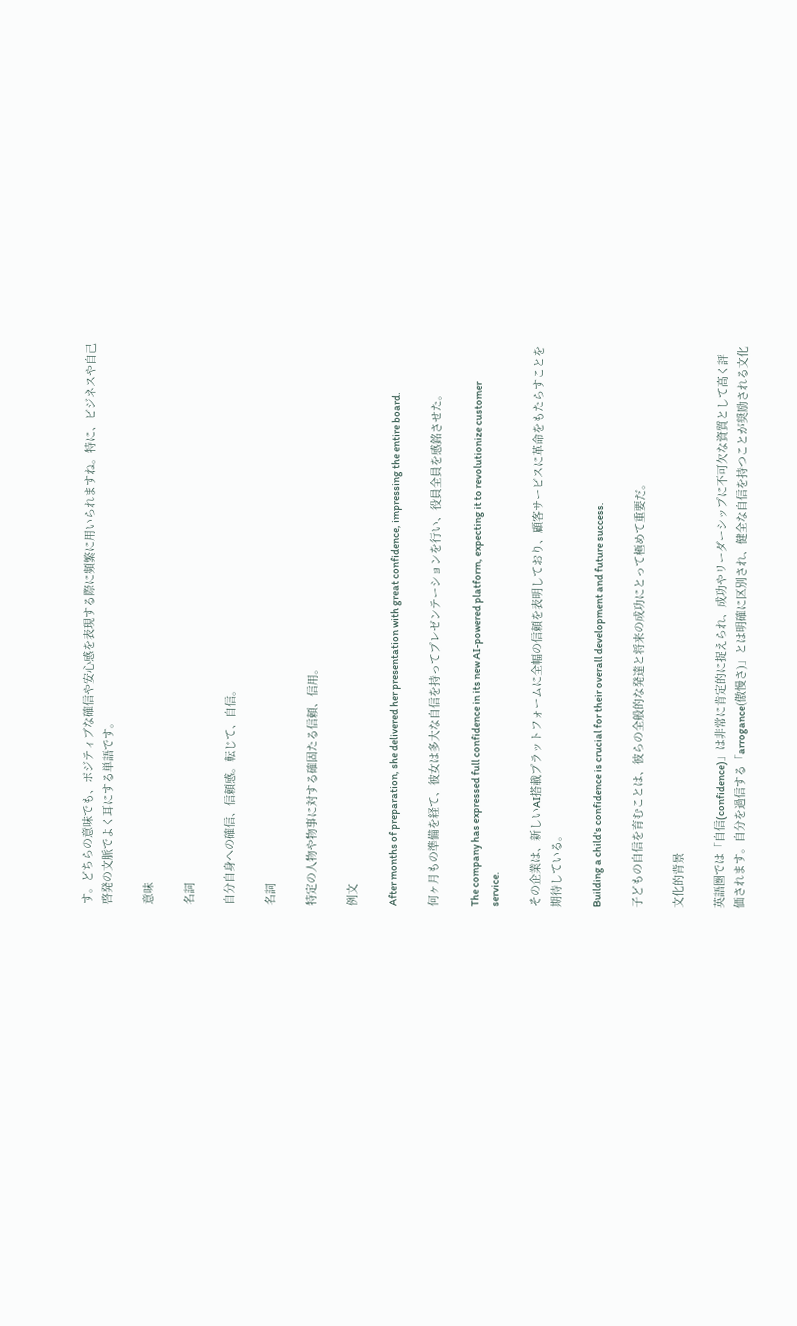す。どちらの意味でも、ポジティブな確信や安心感を表現する際に頻繁に用いられますね。特に、ビジネスや自己啓発の文脈でよく耳にする単語です。

意味

名詞

自分自身への確信、信頼感。転じて、自信。

名詞

特定の人物や物事に対する確固たる信頼、信用。

例文

After months of preparation, she delivered her presentation with great confidence, impressing the entire board.

何ヶ月もの準備を経て、彼女は多大な自信を持ってプレゼンテーションを行い、役員全員を感銘させた。

The company has expressed full confidence in its new AI-powered platform, expecting it to revolutionize customer service.

その企業は、新しいAI搭載プラットフォームに全幅の信頼を表明しており、顧客サービスに革命をもたらすことを期待している。

Building a child's confidence is crucial for their overall development and future success.

子どもの自信を育むことは、彼らの全般的な発達と将来の成功にとって極めて重要だ。

文化的背景

英語圏では「自信(confidence)」は非常に肯定的に捉えられ、成功やリーダーシップに不可欠な資質として高く評価されます。自分を過信する「arrogance(傲慢さ)」とは明確に区別され、健全な自信を持つことが奨励される文化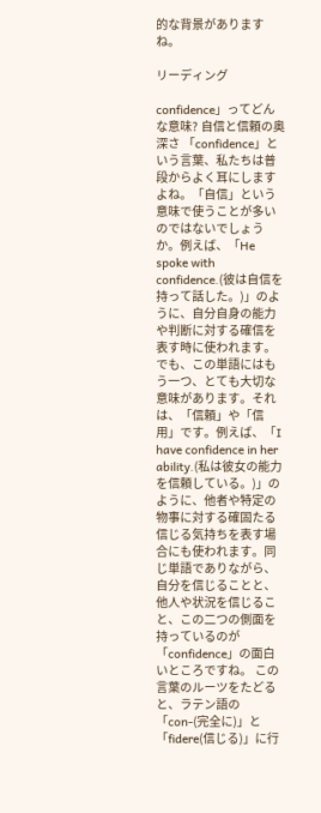的な背景がありますね。

リーディング

confidence」ってどんな意味? 自信と信頼の奥深さ 「confidence」という言葉、私たちは普段からよく耳にしますよね。「自信」という意味で使うことが多いのではないでしょうか。例えば、「He spoke with confidence.(彼は自信を持って話した。)」のように、自分自身の能力や判断に対する確信を表す時に使われます。 でも、この単語にはもう一つ、とても大切な意味があります。それは、「信頼」や「信用」です。例えば、「I have confidence in her ability.(私は彼女の能力を信頼している。)」のように、他者や特定の物事に対する確固たる信じる気持ちを表す場合にも使われます。同じ単語でありながら、自分を信じることと、他人や状況を信じること、この二つの側面を持っているのが「confidence」の面白いところですね。 この言葉のルーツをたどると、ラテン語の「con-(完全に)」と「fidere(信じる)」に行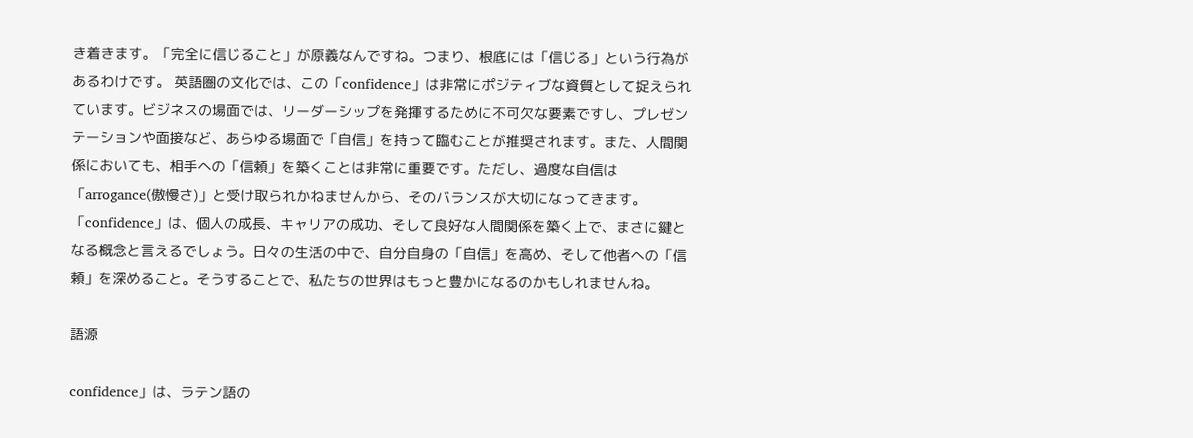き着きます。「完全に信じること」が原義なんですね。つまり、根底には「信じる」という行為があるわけです。 英語圏の文化では、この「confidence」は非常にポジティブな資質として捉えられています。ビジネスの場面では、リーダーシップを発揮するために不可欠な要素ですし、プレゼンテーションや面接など、あらゆる場面で「自信」を持って臨むことが推奨されます。また、人間関係においても、相手への「信頼」を築くことは非常に重要です。ただし、過度な自信は「arrogance(傲慢さ)」と受け取られかねませんから、そのバランスが大切になってきます。 「confidence」は、個人の成長、キャリアの成功、そして良好な人間関係を築く上で、まさに鍵となる概念と言えるでしょう。日々の生活の中で、自分自身の「自信」を高め、そして他者への「信頼」を深めること。そうすることで、私たちの世界はもっと豊かになるのかもしれませんね。

語源

confidence」は、ラテン語の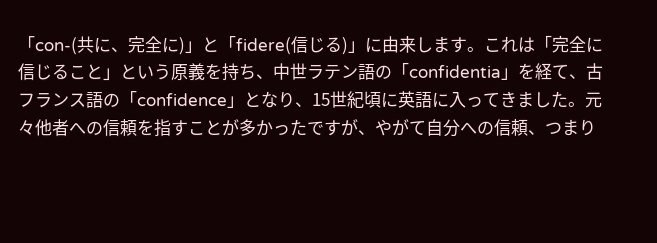「con-(共に、完全に)」と「fidere(信じる)」に由来します。これは「完全に信じること」という原義を持ち、中世ラテン語の「confidentia」を経て、古フランス語の「confidence」となり、15世紀頃に英語に入ってきました。元々他者への信頼を指すことが多かったですが、やがて自分への信頼、つまり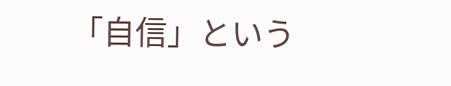「自信」という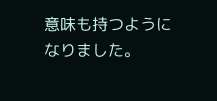意味も持つようになりました。